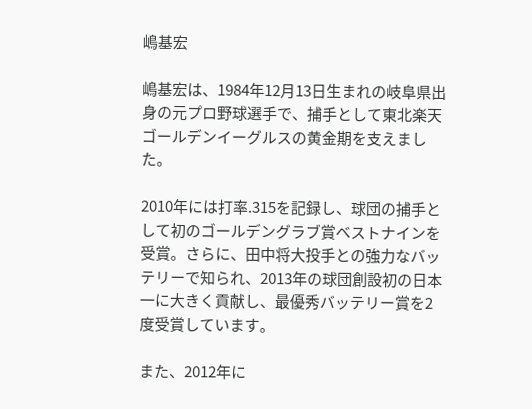嶋基宏

嶋基宏は、1984年12月13日生まれの岐阜県出身の元プロ野球選手で、捕手として東北楽天ゴールデンイーグルスの黄金期を支えました。

2010年には打率.315を記録し、球団の捕手として初のゴールデングラブ賞ベストナインを受賞。さらに、田中将大投手との強力なバッテリーで知られ、2013年の球団創設初の日本一に大きく貢献し、最優秀バッテリー賞を2度受賞しています。

また、2012年に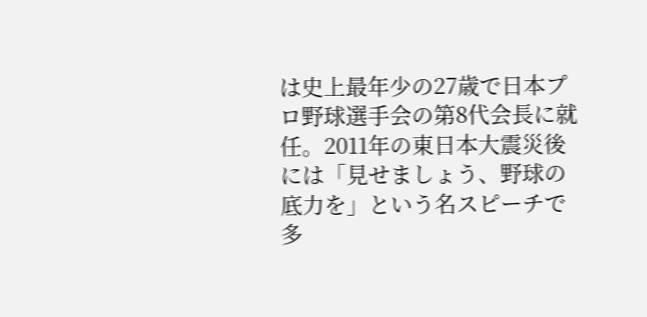は史上最年少の27歳で日本プロ野球選手会の第8代会長に就任。2011年の東日本大震災後には「見せましょう、野球の底力を」という名スピーチで多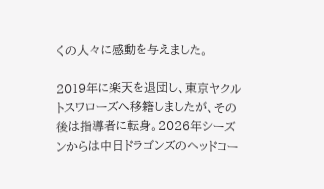くの人々に感動を与えました。

2019年に楽天を退団し、東京ヤクルトスワローズへ移籍しましたが、その後は指導者に転身。2026年シーズンからは中日ドラゴンズのヘッドコー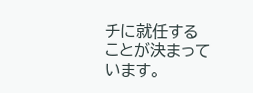チに就任することが決まっています。